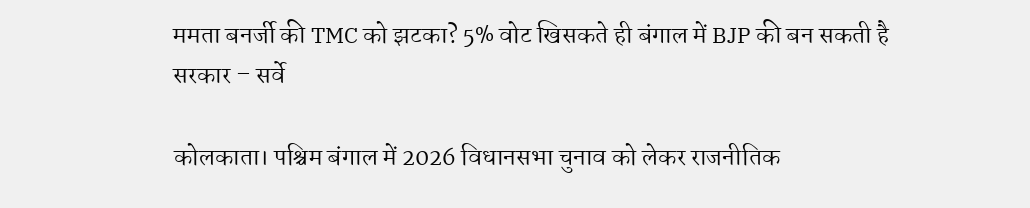ममता बनर्जी की TMC को झटका? 5% वोट खिसकते ही बंगाल में BJP की बन सकती है सरकार – सर्वे

कोलकाता। पश्चिम बंगाल में 2026 विधानसभा चुनाव को लेकर राजनीतिक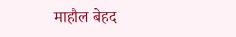माहौल बेहद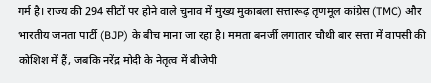गर्म है। राज्य की 294 सीटों पर होने वाले चुनाव में मुख्य मुकाबला सत्तारूढ़ तृणमूल कांग्रेस (TMC) और भारतीय जनता पार्टी (BJP) के बीच माना जा रहा है। ममता बनर्जी लगातार चौथी बार सत्ता में वापसी की कोशिश में हैं, जबकि नरेंद्र मोदी के नेतृत्व में बीजेपी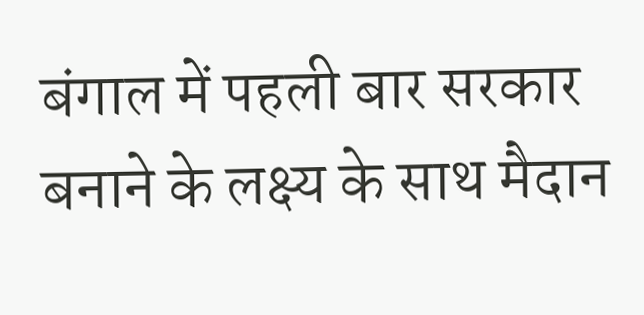बंगाल में पहली बार सरकार बनाने के लक्ष्य के साथ मैदान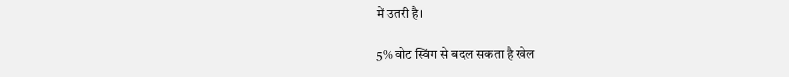में उतरी है।

5% वोट स्विंग से बदल सकता है खेल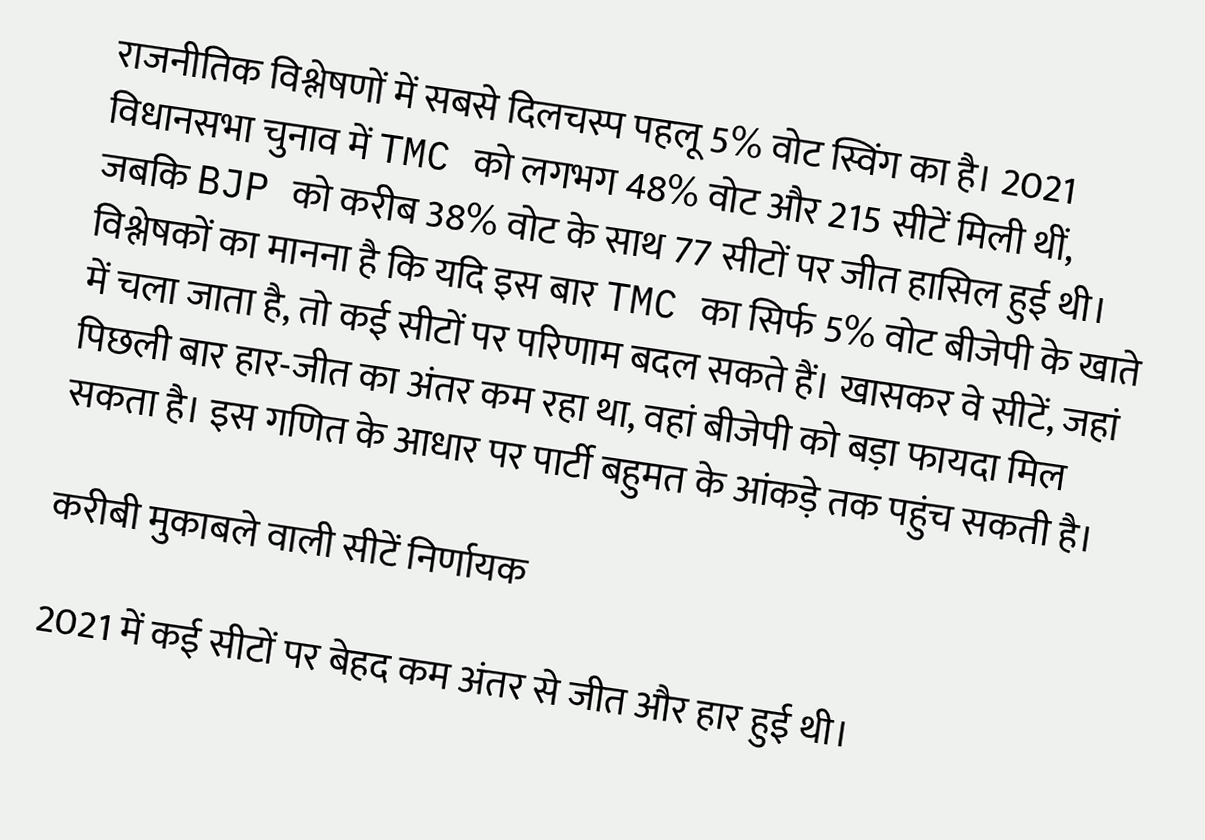राजनीतिक विश्लेषणों में सबसे दिलचस्प पहलू 5% वोट स्विंग का है। 2021 विधानसभा चुनाव में TMC को लगभग 48% वोट और 215 सीटें मिली थीं, जबकि BJP को करीब 38% वोट के साथ 77 सीटों पर जीत हासिल हुई थी। विश्लेषकों का मानना है कि यदि इस बार TMC का सिर्फ 5% वोट बीजेपी के खाते में चला जाता है, तो कई सीटों पर परिणाम बदल सकते हैं। खासकर वे सीटें, जहां पिछली बार हार-जीत का अंतर कम रहा था, वहां बीजेपी को बड़ा फायदा मिल सकता है। इस गणित के आधार पर पार्टी बहुमत के आंकड़े तक पहुंच सकती है।

करीबी मुकाबले वाली सीटें निर्णायक

2021 में कई सीटों पर बेहद कम अंतर से जीत और हार हुई थी।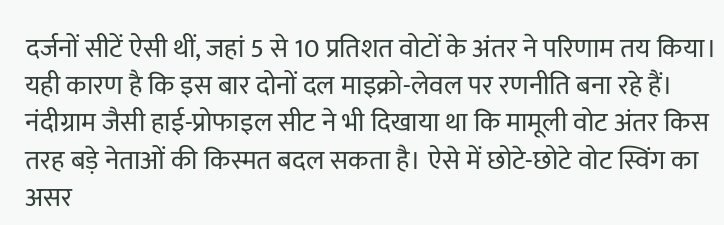दर्जनों सीटें ऐसी थीं, जहां 5 से 10 प्रतिशत वोटों के अंतर ने परिणाम तय किया। यही कारण है कि इस बार दोनों दल माइक्रो-लेवल पर रणनीति बना रहे हैं। नंदीग्राम जैसी हाई-प्रोफाइल सीट ने भी दिखाया था कि मामूली वोट अंतर किस तरह बड़े नेताओं की किस्मत बदल सकता है। ऐसे में छोटे-छोटे वोट स्विंग का असर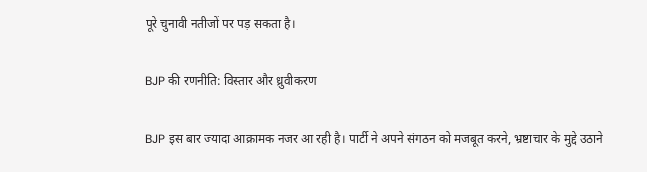पूरे चुनावी नतीजों पर पड़ सकता है।

BJP की रणनीति: विस्तार और ध्रुवीकरण

BJP इस बार ज्यादा आक्रामक नजर आ रही है। पार्टी ने अपने संगठन को मजबूत करने, भ्रष्टाचार के मुद्दे उठाने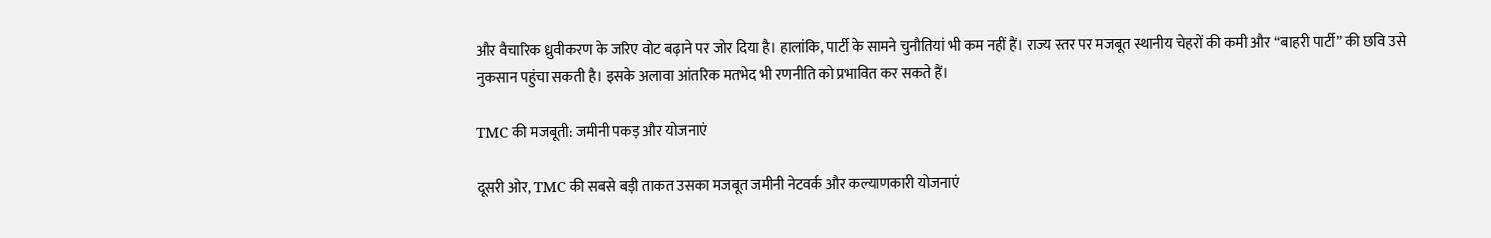और वैचारिक ध्रुवीकरण के जरिए वोट बढ़ाने पर जोर दिया है। हालांकि, पार्टी के सामने चुनौतियां भी कम नहीं हैं। राज्य स्तर पर मजबूत स्थानीय चेहरों की कमी और “बाहरी पार्टी” की छवि उसे नुकसान पहुंचा सकती है। इसके अलावा आंतरिक मतभेद भी रणनीति को प्रभावित कर सकते हैं।

TMC की मजबूती: जमीनी पकड़ और योजनाएं

दूसरी ओर, TMC की सबसे बड़ी ताकत उसका मजबूत जमीनी नेटवर्क और कल्याणकारी योजनाएं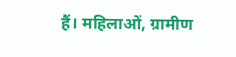हैं। महिलाओं, ग्रामीण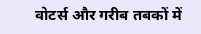वोटर्स और गरीब तबकों में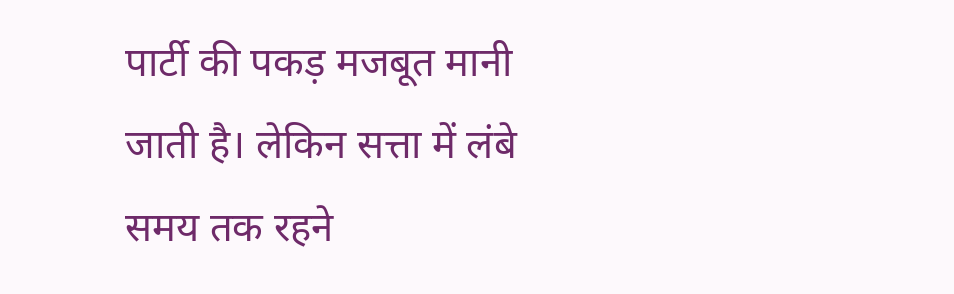पार्टी की पकड़ मजबूत मानी जाती है। लेकिन सत्ता में लंबे समय तक रहने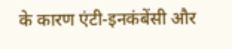के कारण एंटी-इनकंबेंसी और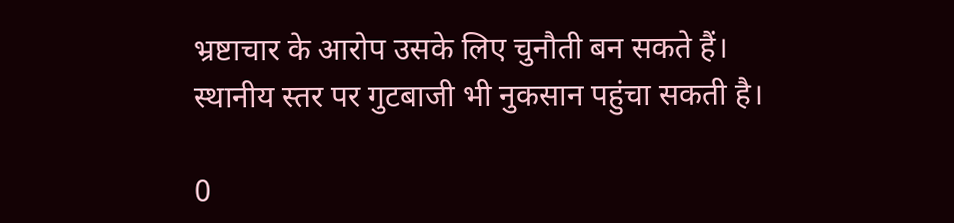भ्रष्टाचार के आरोप उसके लिए चुनौती बन सकते हैं। स्थानीय स्तर पर गुटबाजी भी नुकसान पहुंचा सकती है।

0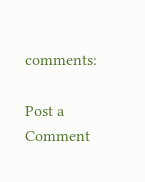comments:

Post a Comment